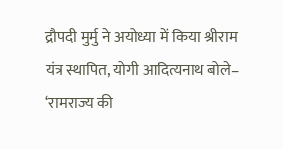द्रौपदी मुर्मु ने अयोध्या में किया श्रीराम यंत्र स्थापित, योगी आदित्यनाथ बोले– ‘रामराज्य की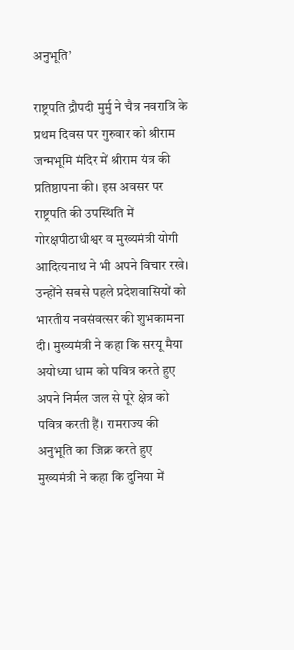अनुभूति’

राष्ट्रपति द्रौपदी मुर्मु ने चैत्र नवरात्रि के प्रथम दिवस पर गुरुवार को श्रीराम जन्मभूमि मंदिर में श्रीराम यंत्र की प्रतिष्ठापना की। इस अवसर पर राष्ट्रपति की उपस्थिति में गोरक्षपीठाधीश्वर व मुख्यमंत्री योगी आदित्यनाथ ने भी अपने विचार रखे। उन्होंने सबसे पहले प्रदेशवासियों को भारतीय नवसंवत्सर की शुभकामना दी। मुख्यमंत्री ने कहा कि सरयू मैया अयोध्या धाम को पवित्र करते हुए अपने निर्मल जल से पूरे क्षेत्र को पवित्र करती हैं। रामराज्य की अनुभूति का जिक्र करते हुए मुख्यमंत्री ने कहा कि दुनिया में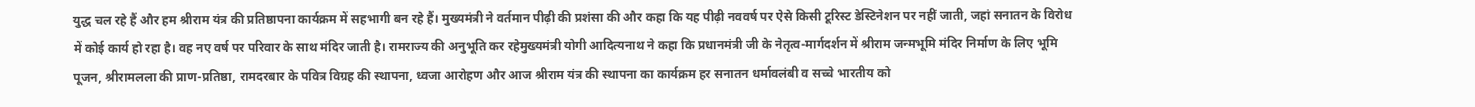युद्ध चल रहे हैं और हम श्रीराम यंत्र की प्रतिष्ठापना कार्यक्रम में सहभागी बन रहे हैं। मुख्यमंत्री ने वर्तमान पीढ़ी की प्रशंसा की और कहा कि यह पीढ़ी नववर्ष पर ऐसे किसी टूरिस्ट डेस्टिनेशन पर नहीं जाती, जहां सनातन के विरोध में कोई कार्य हो रहा है। वह नए वर्ष पर परिवार के साथ मंदिर जाती है। रामराज्य की अनुभूति कर रहेमुख्यमंत्री योगी आदित्यनाथ ने कहा कि प्रधानमंत्री जी के नेतृत्व-मार्गदर्शन में श्रीराम जन्मभूमि मंदिर निर्माण के लिए भूमि पूजन, श्रीरामलला की प्राण-प्रतिष्ठा, रामदरबार के पवित्र विग्रह की स्थापना, ध्वजा आरोहण और आज श्रीराम यंत्र की स्थापना का कार्यक्रम हर सनातन धर्मावलंबी व सच्चे भारतीय को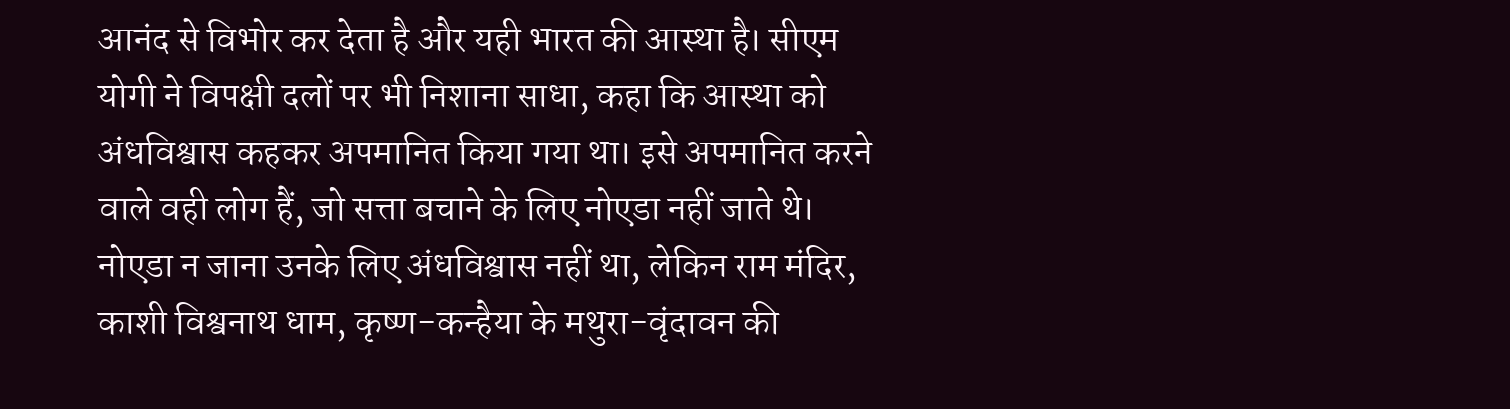आनंद से विभोर कर देता है और यही भारत की आस्था है। सीएम योगी ने विपक्षी दलों पर भी निशाना साधा, कहा कि आस्था को अंधविश्वास कहकर अपमानित किया गया था। इसे अपमानित करने वाले वही लोग हैं, जो सत्ता बचाने के लिए नोएडा नहीं जाते थे। नोएडा न जाना उनके लिए अंधविश्वास नहीं था, लेकिन राम मंदिर, काशी विश्वनाथ धाम, कृष्ण-कन्हैया के मथुरा-वृंदावन की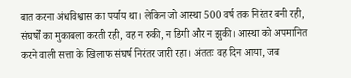बात करना अंधविश्वास का पर्याय था। लेकिन जो आस्था 500 वर्ष तक निरंतर बनी रही, संघर्षों का मुकाबला करती रही, वह न रुकी, न डिगी और न झुकी। आस्था को अपमानित करने वाली सत्ता के खिलाफ संघर्ष निरंतर जारी रहा। अंततः वह दिन आया, जब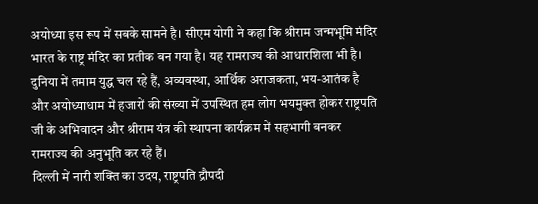अयोध्या इस रूप में सबके सामने है। सीएम योगी ने कहा कि श्रीराम जन्मभूमि मंदिर भारत के राष्ट्र मंदिर का प्रतीक बन गया है। यह रामराज्य की आधारशिला भी है। दुनिया में तमाम युद्ध चल रहे हैं, अव्यवस्था, आर्थिक अराजकता, भय-आतंक है और अयोध्याधाम में हजारों की संख्या में उपस्थित हम लोग भयमुक्त होकर राष्ट्रपति जी के अभिवादन और श्रीराम यंत्र की स्थापना कार्यक्रम में सहभागी बनकर रामराज्य की अनुभूति कर रहे हैं।
दिल्ली में नारी शक्ति का उदय, राष्ट्रपति द्रौपदी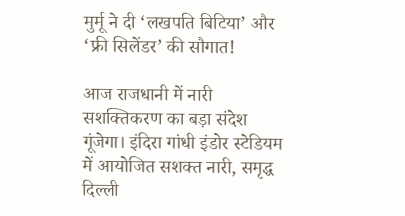मुर्मू ने दी ‘लखपति बिटिया’ और ‘फ्री सिलेंडर’ की सौगात!

आज राजधानी में नारी सशक्तिकरण का बड़ा संदेश गूंजेगा। इंदिरा गांधी इंडोर स्टेडियम में आयोजित सशक्त नारी, समृद्ध दिल्ली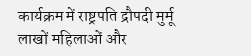कार्यक्रम में राष्ट्रपति द्रौपदी मुर्मू लाखों महिलाओं और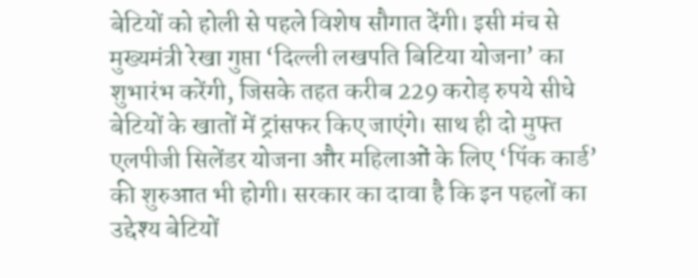बेटियों को होली से पहले विशेष सौगात देंगी। इसी मंच से मुख्यमंत्री रेखा गुप्ता ‘दिल्ली लखपति बिटिया योजना’ का शुभारंभ करेंगी, जिसके तहत करीब 229 करोड़ रुपये सीधे बेटियों के खातों में ट्रांसफर किए जाएंगे। साथ ही दो मुफ्त एलपीजी सिलेंडर योजना और महिलाओं के लिए ‘पिंक कार्ड’ की शुरुआत भी होगी। सरकार का दावा है कि इन पहलों का उद्देश्य बेटियों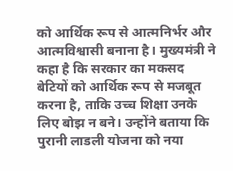को आर्थिक रूप से आत्मनिर्भर और आत्मविश्वासी बनाना है। मुख्यमंत्री ने कहा है कि सरकार का मकसद बेटियों को आर्थिक रूप से मजबूत करना है, ताकि उच्च शिक्षा उनके लिए बोझ न बने। उन्होंने बताया कि पुरानी लाडली योजना को नया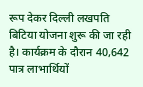रूप देकर दिल्ली लखपति बिटिया योजना शुरू की जा रही है। कार्यक्रम के दौरान 40,642 पात्र लाभार्थियों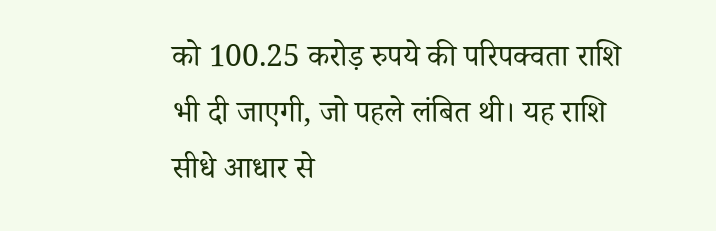को 100.25 करोड़ रुपये की परिपक्वता राशि भी दी जाएगी, जो पहले लंबित थी। यह राशि सीधे आधार से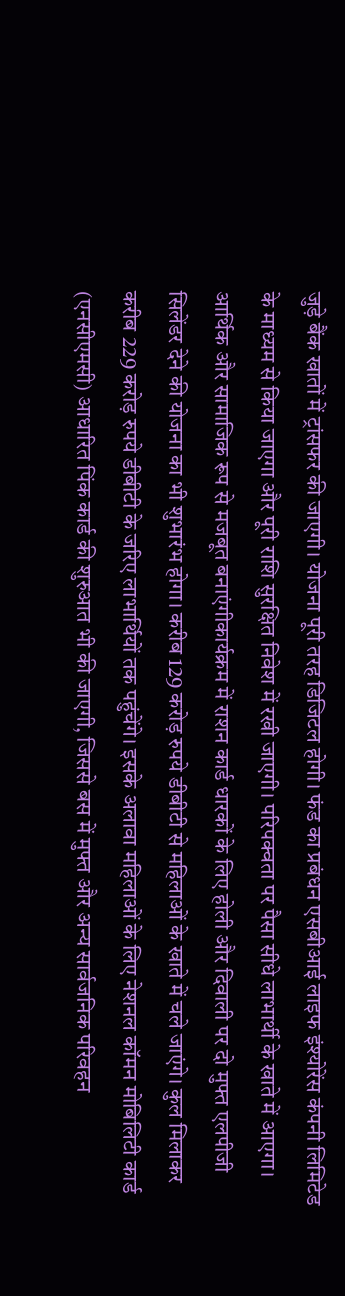जुड़े बैंक खातों में ट्रांसफर की जाएगी। योजना पूरी तरह डिजिटल होगी। फंड का प्रबंधन एसबीआई लाइफ इंश्योरेंस कंपनी लिमिटेड के माध्यम से किया जाएगा और पूरी राशि सुरक्षित निवेश में रखी जाएगी। परिपक्वता पर पैसा सीधे लाभार्थी के खाते में आएगा। आर्थिक और सामाजिक रूप से मजबूत बनाएंगीकार्यक्रम में राशन कार्ड धारकों के लिए होली और दिवाली पर दो मुफ्त एलपीजी सिलेंडर देने की योजना का भी शुभारंभ होगा। करीब 129 करोड़ रुपये डीबीटी से महिलाओं के खाते में चले जाएंगे। कुल मिलाकर करीब 229 करोड़ रुपये डीबीटी के जरिए लाभार्थियों तक पहुंचेंगे। इसके अलावा महिलाओं के लिए नेशनल कॉमन मोबिलिटी कार्ड (एनसीएमसी) आधारित पिंक कार्ड की शुरुआत भी की जाएगी, जिससे बस में मुफ्त और अन्य सार्वजनिक परिवहन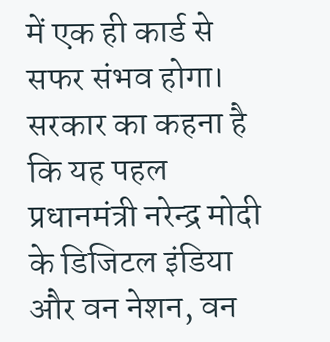में एक ही कार्ड से सफर संभव होगा। सरकार का कहना है कि यह पहल प्रधानमंत्री नरेन्द्र मोदी के डिजिटल इंडिया और वन नेशन, वन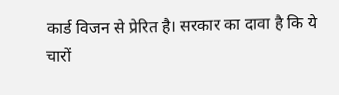कार्ड विजन से प्रेरित है। सरकार का दावा है कि ये चारों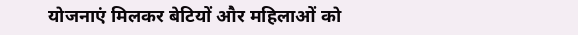योजनाएं मिलकर बेटियों और महिलाओं को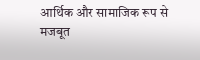आर्थिक और सामाजिक रूप से मजबूत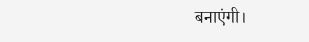बनाएंगी।